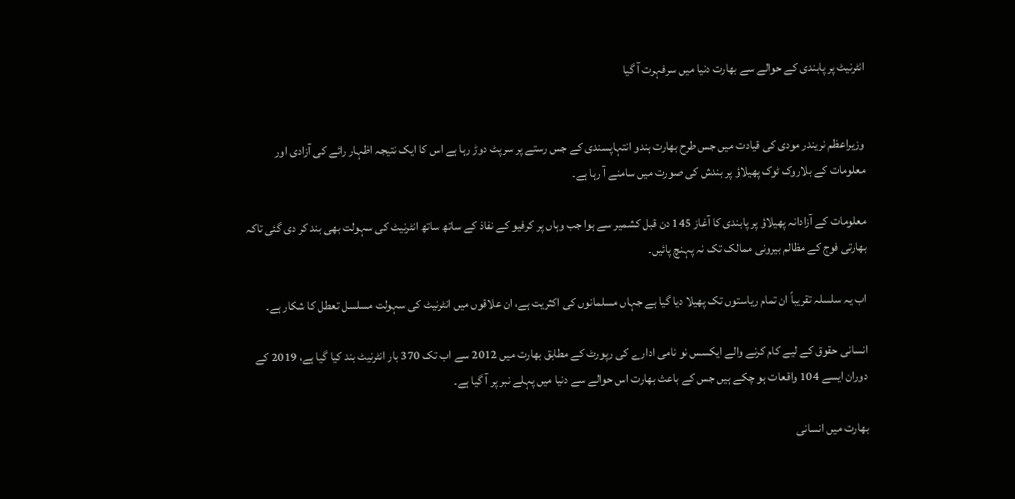انٹرنیٹ پر پابندی کے حوالے سے بھارت دنیا میں سرفہرت آ گیا


وزیراعظم نریندر مودی کی قیادت میں جس طرح بھارت ہندو انتہاپسندی کے جس رستے پر سرپٹ دوڑ رہا ہے اس کا ایک نتیجہ اظہار رائے کی آزادی اور معلومات کے بلاروک ٹوک پھیلاؤ پر بندش کی صورت میں سامنے آ رہا ہے۔

معلومات کے آزادانہ پھیلاؤ پر پابندی کا آغاز 145 دن قبل کشمیر سے ہوا جب وہاں پر کرفیو کے نفاذ کے ساتھ ساتھ انٹرنیٹ کی سہولت بھی بند کر دی گئی تاکہ بھارتی فوج کے مظالم بیرونی ممالک تک نہ پہنچ پائیں۔

اب یہ سلسلہ تقریباً ان تمام ریاستوں تک پھیلا دیا گیا ہے جہاں مسلمانوں کی اکثریت ہے، ان علاقوں میں انٹرنیٹ کی سہولت مسلسل تعطل کا شکار ہے۔

انسانی حقوق کے لیے کام کرنے والے ایکسس نو نامی ادارے کی رپورٹ کے مطابق بھارت میں 2012 سے اب تک 370 بار انٹرنیٹ بند کیا گیا ہے، 2019 کے دوران ایسے 104 واقعات ہو چکے ہیں جس کے باعث بھارت اس حوالے سے دنیا میں پہلے نبر پر آ گیا ہے۔

بھارت میں انسانی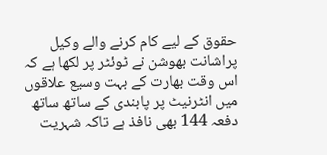حقوق کے لیے کام کرنے والے وکیل پراشانت بھوشن نے ٹوئٹر پر لکھا ہے کہ اس وقت بھارت کے بہت وسیع علاقوں میں انٹرنیٹ پر پابندی کے ساتھ ساتھ دفعہ 144 بھی نافذ ہے تاکہ شہریت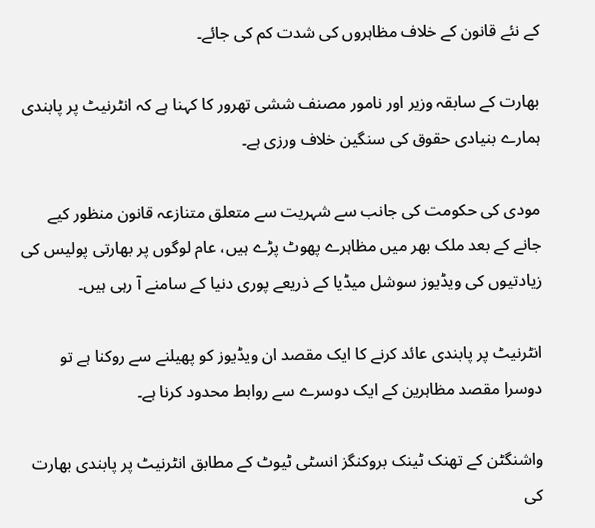کے نئے قانون کے خلاف مظاہروں کی شدت کم کی جائے۔

بھارت کے سابقہ وزیر اور نامور مصنف ششی تھرور کا کہنا ہے کہ انٹرنیٹ پر پابندی ہمارے بنیادی حقوق کی سنگین خلاف ورزی ہے۔

مودی کی حکومت کی جانب سے شہریت سے متعلق متنازعہ قانون منظور کیے جانے کے بعد ملک بھر میں مظاہرے پھوٹ پڑے ہیں، عام لوگوں پر بھارتی پولیس کی زیادتیوں کی ویڈیوز سوشل میڈیا کے ذریعے پوری دنیا کے سامنے آ رہی ہیں۔

انٹرنیٹ پر پابندی عائد کرنے کا ایک مقصد ان ویڈیوز کو پھیلنے سے روکنا ہے تو دوسرا مقصد مظاہرین کے ایک دوسرے سے روابط محدود کرنا ہے۔

واشنگٹن کے تھنک ٹینک بروکنگز انسٹی ٹیوٹ کے مطابق انٹرنیٹ پر پابندی بھارت کی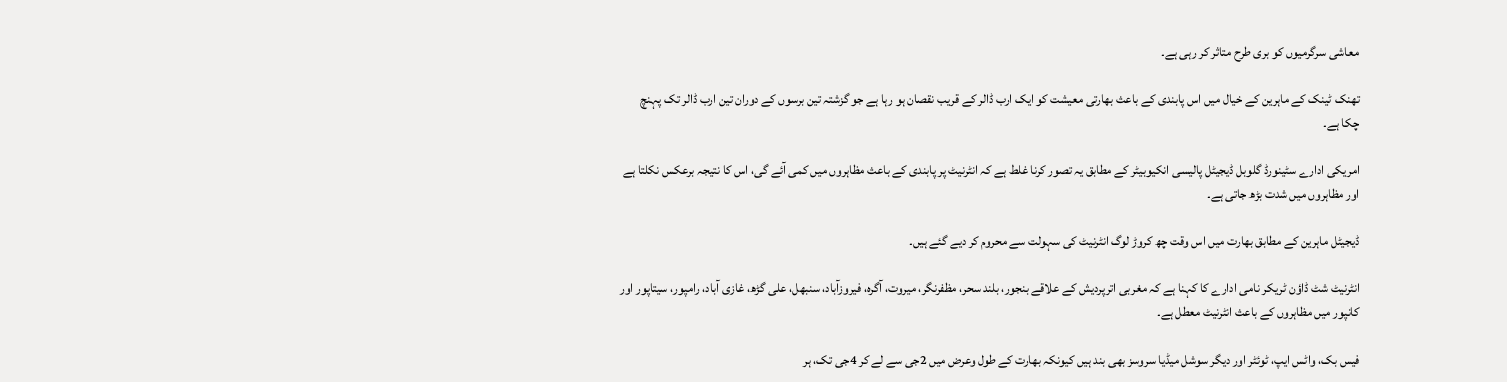معاشی سرگرمیوں کو بری طرح متاثر کر رہی ہے۔

تھنک ٹینک کے ماہرین کے خیال میں اس پابندی کے باعث بھارتی معیشت کو ایک ارب ڈالر کے قریب نقصان ہو رہا ہے جو گزشتہ تین برسوں کے دوران تین ارب ڈالر تک پہنچ چکا ہے۔

امریکی ادارے سٹینورڈ گلوبل ڈیجیٹل پالیسی انکیوبیٹر کے مطابق یہ تصور کرنا غلط ہے کہ انٹرنیٹ پر پابندی کے باعث مظاہروں میں کمی آئے گی، اس کا نتیجہ برعکس نکلتا ہے اور مظاہروں میں شدت بڑھ جاتی ہے۔

ڈیجیٹل ماہرین کے مطابق بھارت میں اس وقت چھ کروڑ لوگ انٹرنیٹ کی سہولت سے محروم کر دیے گئے ہیں۔

انٹرنیٹ شٹ ڈاؤن ٹریکر نامی ادارے کا کہنا ہے کہ مغربی اترپردیش کے علاقے بنجور، بلند سحر، مظفرنگر، میروت، آگرہ، فیروزآباد، سنبھل، علی گڑھ، غازی آباد، رامپور، سیتاپور اور کانپور میں مظاہروں کے باعث انٹرنیٹ معطل ہے۔

فیس بک، واٹس ایپ، ٹوئٹر اور دیگر سوشل میڈیا سروسز بھی بند ہیں کیونکہ بھارت کے طول وعرض میں 2جی سے لے کر 4جی تک، ہر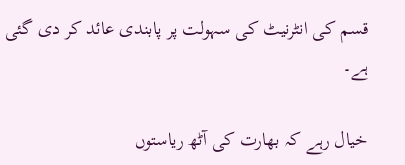قسم کی انٹرنیٹ کی سہولت پر پابندی عائد کر دی گئی ہے۔

خیال رہے کہ بھارت کی آٹھ ریاستوں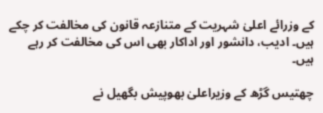کے وزرائے اعلیٰ شہریت کے متنازعہ قانون کی مخالفت کر چکے ہیں۔ ادیب، دانشور اور اداکار بھی اس کی مخالفت کر رہے ہیں۔

چھتیس گڑھ کے وزیراعلیٰ بھوپیش بگھیل نے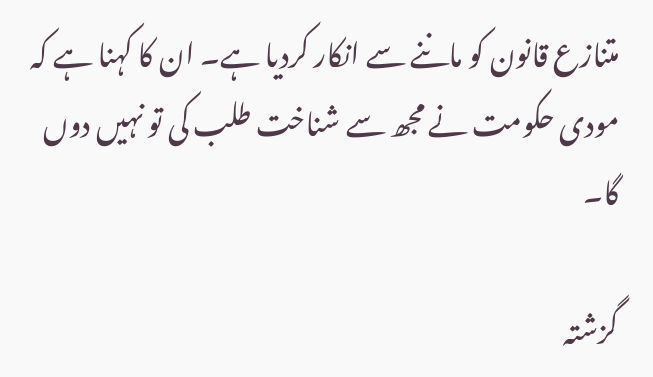متنازع قانون کو ماننے سے انکار کردیا ہے۔ ان کا کہنا ہے کہ مودی حکومت نے مجھ سے شناخت طلب کی تو نہیں دوں گا۔

گزشتہ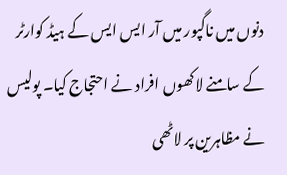دنوں میں ناگپور میں آر ایس ایس کے ہیڈ کوارٹر کے سامنے لاکھوں افراد نے احتجاج کیا۔ پولیس نے مظاہرین پر لاٹھی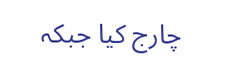چارج کیا جبکہ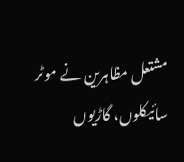مشتعل مظاہرین نے موٹر سائیکلوں، گاڑیوں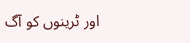اور ٹرینوں کو آگ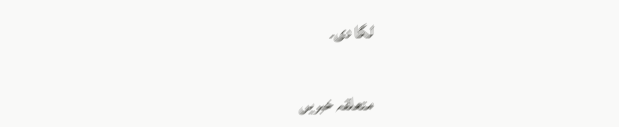لگا دی۔


متعلقہ خبریں